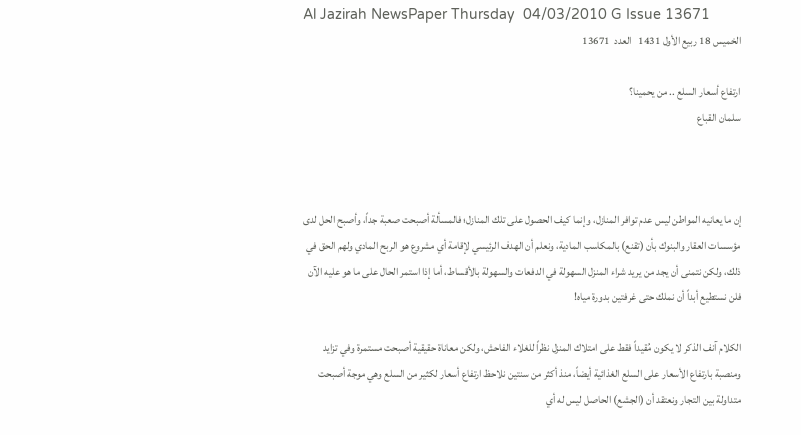Al Jazirah NewsPaper Thursday  04/03/2010 G Issue 13671
الخميس 18 ربيع الأول 1431   العدد  13671

ارتفاع أسعار السلع .. من يحمينا؟
سلمان القباع



إن ما يعانيه المواطن ليس عدم توافر المنازل، وإنما كيف الحصول على تلك المنازل؛ فالمسألة أصبحت صعبة جداً، وأصبح الحل لدى مؤسسات العقار والبنوك بأن (تقنع) بالمكاسب المادية، ونعلم أن الهدف الرئيسي لإقامة أي مشروع هو الربح المادي ولهم الحق في ذلك، ولكن نتمنى أن يجد من يريد شراء المنزل السهولة في الدفعات والسهولة بالأقساط، أما إذا استمر الحال على ما هو عليه الآن فلن نستطيع أبداً أن نملك حتى غرفتين بدورة مياه!

الكلام آنف الذكر لا يكون مُقيداً فقط على امتلاك المنزل نظراً للغلاء الفاحش، ولكن معاناة حقيقية أصبحت مستمرة وفي تزايد ومنصبة بارتفاع الأسعار على السلع الغذائية أيضاً، منذ أكثر من سنتين نلاحظ ارتفاع أسعار لكثير من السلع وهي موجة أصبحت متداولة بين التجار ونعتقد أن (الجشع) الحاصل ليس له أي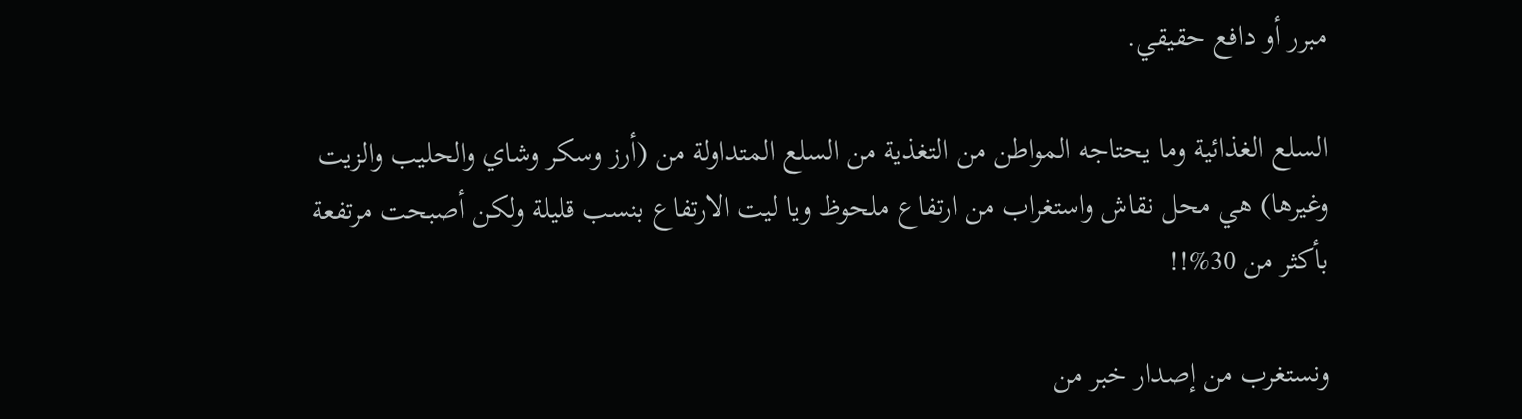مبرر أو دافع حقيقي.

السلع الغذائية وما يحتاجه المواطن من التغذية من السلع المتداولة من (أرز وسكر وشاي والحليب والزيت وغيرها) هي محل نقاش واستغراب من ارتفاع ملحوظ ويا ليت الارتفاع بنسب قليلة ولكن أصبحت مرتفعة بأكثر من 30%!!

ونستغرب من إصدار خبر من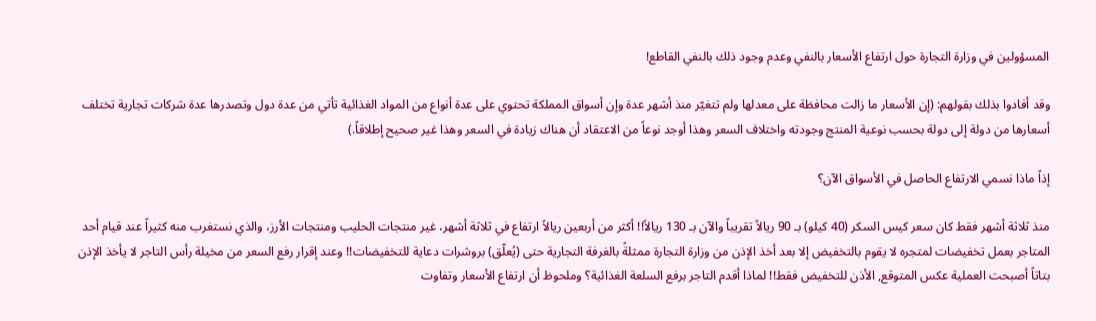المسؤولين في وزارة التجارة حول ارتفاع الأسعار بالنفي وعدم وجود ذلك بالنفي القاطع!

وقد أفادوا بذلك بقولهم: (إن الأسعار ما زالت محافظة على معدلها ولم تتغيّر منذ أشهر عدة وإن أسواق المملكة تحتوي على عدة أنواع من المواد الغذائية تأتي من عدة دول وتصدرها عدة شركات تجارية تختلف أسعارها من دولة إلى دولة بحسب نوعية المنتج وجودته واختلاف السعر وهذا أوجد نوعاً من الاعتقاد أن هناك زيادة في السعر وهذا غير صحيح إطلاقاً.)

إذاً ماذا نسمي الارتفاع الحاصل في الأسواق الآن؟

منذ ثلاثة أشهر فقط كان سعر كيس السكر (40 كيلو) بـ 90 ريالاً تقريباً والآن بـ 130 ريالاً!! أكثر من أربعين ريالاً ارتفاع في ثلاثة أشهر، غير منتجات الحليب ومنتجات الأرز، والذي نستغرب منه كثيراً عند قيام أحد المتاجر بعمل تخفيضات لمتجره لا يقوم بالتخفيض إلا بعد أخذ الإذن من وزارة التجارة ممثلةً بالغرفة التجارية حتى (يُعلّق) بروشرات دعاية للتخفيضات!! وعند إقرار رفع السعر من مخيلة رأس التاجر لا يأخذ الإذن بتاتاً أصبحت العملية عكس المتوقع, الأذن للتخفيض فقط!! لماذا أقدم التاجر برفع السلعة الغذائية؟ وملحوظ أن ارتفاع الأسعار وتفاوت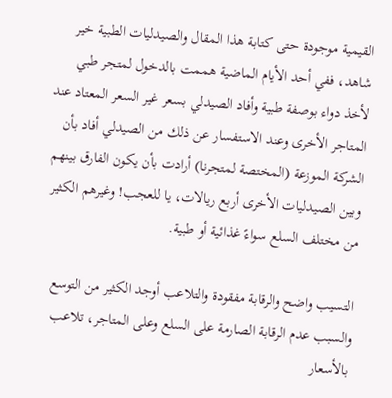القيمية موجودة حتى كتابة هذا المقال والصيدليات الطبية خير شاهد، ففي أحد الأيام الماضية هممت بالدخول لمتجر طبي لأخذ دواء بوصفة طبية وأفاد الصيدلي بسعر غير السعر المعتاد عند المتاجر الأخرى وعند الاستفسار عن ذلك من الصيدلي أفاد بأن الشركة الموزعة (المختصة لمتجرنا) أرادت بأن يكون الفارق بينهم وبين الصيدليات الأخرى أربع ريالات، يا للعجب! وغيرهم الكثير من مختلف السلع سواءً غذائية أو طبية.

التسيب واضح والرقابة مفقودة والتلاعب أوجد الكثير من التوسع والسبب عدم الرقابة الصارمة على السلع وعلى المتاجر، تلاعب بالأسعار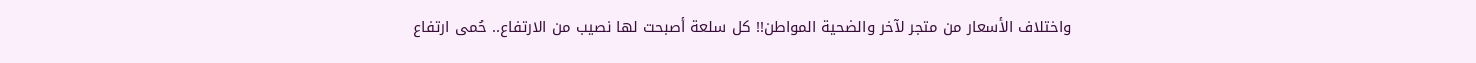واختلاف الأسعار من متجر لآخر والضحية المواطن!! كل سلعة أصبحت لها نصيب من الارتفاع.. حُمى ارتفاع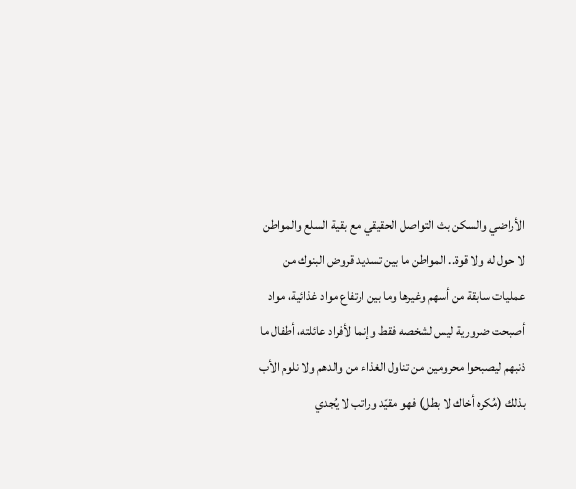الأراضي والسكن بث التواصل الحقيقي مع بقية السلع والمواطن لا حول له ولا قوة.. المواطن ما بين تسديد قروض البنوك من عمليات سابقة من أسهم وغيرها وما بين ارتفاع مواد غذائية، مواد أصبحت ضرورية ليس لشخصه فقط وإنما لأفراد عائلته، أطفال ما ذنبهم ليصبحوا محرومين من تناول الغذاء من والدهم ولا نلوم الأب بذلك (مُكره أخاك لا بطل) فهو مقيّد وراتب لا يُجدي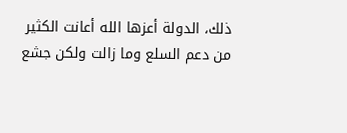ذلك، الدولة أعزها الله أعانت الكثير من دعم السلع وما زالت ولكن جشع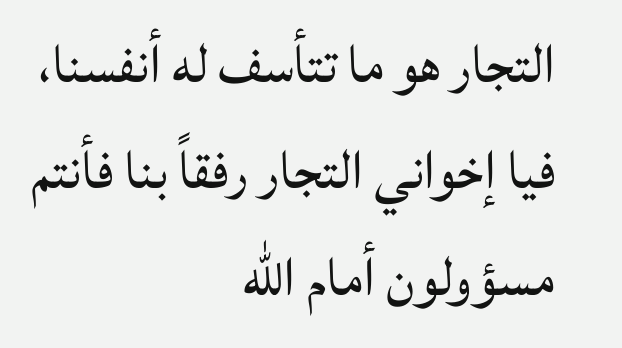التجار هو ما تتأسف له أنفسنا، فيا إخواني التجار رفقاً بنا فأنتم مسؤولون أمام الله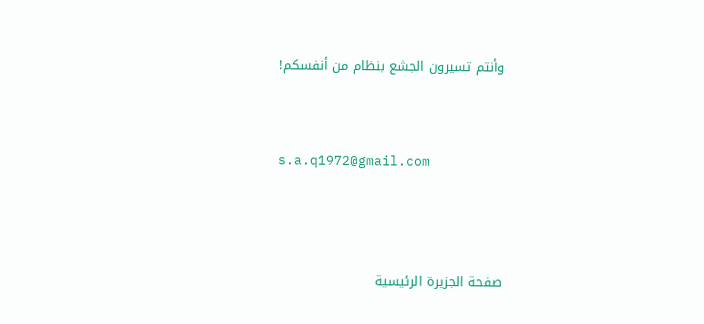وأنتم تسيرون الجشع بنظام من أنفسكم!



s.a.q1972@gmail.com




صفحة الجزيرة الرئيسية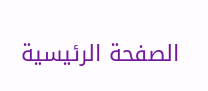الصفحة الرئيسية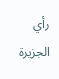رأي الجزيرة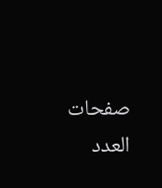صفحات العدد